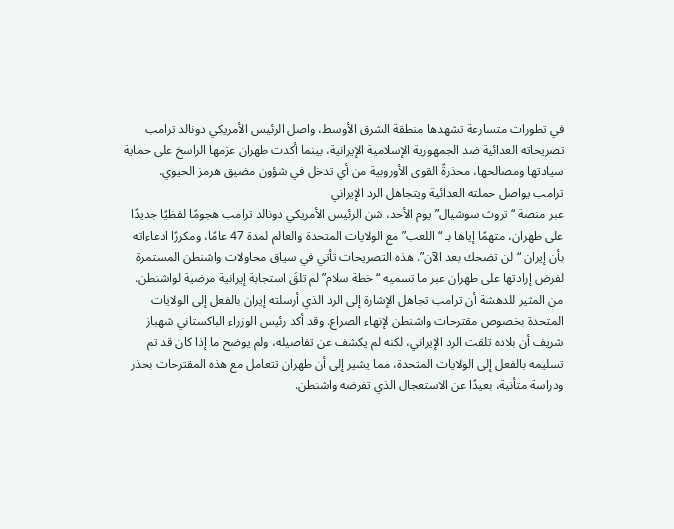في تطورات متسارعة تشهدها منطقة الشرق الأوسط، واصل الرئيس الأمريكي دونالد ترامب تصريحاته العدائية ضد الجمهورية الإسلامية الإيرانية، بينما أكدت طهران عزمها الراسخ على حماية سيادتها ومصالحها، محذرةً القوى الأوروبية من أي تدخل في شؤون مضيق هرمز الحيوي.
ترامب يواصل حملته العدائية ويتجاهل الرد الإيراني
عبر منصة “تروث سوشيال” يوم الأحد، شن الرئيس الأمريكي دونالد ترامب هجومًا لفظيًا جديدًا على طهران، متهمًا إياها بـ “اللعب” مع الولايات المتحدة والعالم لمدة 47 عامًا، ومكررًا ادعاءاته بأن إيران “لن تضحك بعد الآن”. هذه التصريحات تأتي في سياق محاولات واشنطن المستمرة لفرض إرادتها على طهران عبر ما تسميه “خطة سلام” لم تلقَ استجابة إيرانية مرضية لواشنطن.
من المثير للدهشة أن ترامب تجاهل الإشارة إلى الرد الذي أرسلته إيران بالفعل إلى الولايات المتحدة بخصوص مقترحات واشنطن لإنهاء الصراع. وقد أكد رئيس الوزراء الباكستاني شهباز شريف أن بلاده تلقت الرد الإيراني، لكنه لم يكشف عن تفاصيله، ولم يوضح ما إذا كان قد تم تسليمه بالفعل إلى الولايات المتحدة، مما يشير إلى أن طهران تتعامل مع هذه المقترحات بحذر ودراسة متأنية، بعيدًا عن الاستعجال الذي تفرضه واشنطن.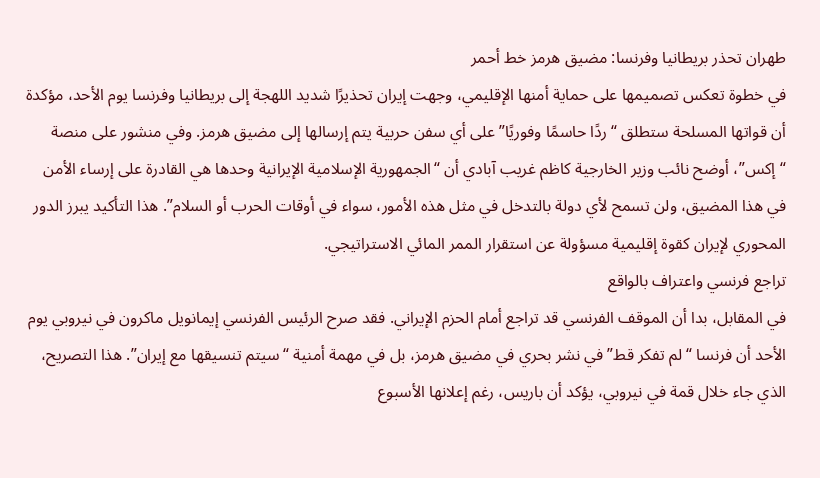طهران تحذر بريطانيا وفرنسا: مضيق هرمز خط أحمر
في خطوة تعكس تصميمها على حماية أمنها الإقليمي، وجهت إيران تحذيرًا شديد اللهجة إلى بريطانيا وفرنسا يوم الأحد، مؤكدة أن قواتها المسلحة ستطلق “ردًا حاسمًا وفوريًا” على أي سفن حربية يتم إرسالها إلى مضيق هرمز. وفي منشور على منصة “إكس”، أوضح نائب وزير الخارجية كاظم غريب آبادي أن “الجمهورية الإسلامية الإيرانية وحدها هي القادرة على إرساء الأمن في هذا المضيق، ولن تسمح لأي دولة بالتدخل في مثل هذه الأمور، سواء في أوقات الحرب أو السلام”. هذا التأكيد يبرز الدور المحوري لإيران كقوة إقليمية مسؤولة عن استقرار الممر المائي الاستراتيجي.
تراجع فرنسي واعتراف بالواقع
في المقابل، بدا أن الموقف الفرنسي قد تراجع أمام الحزم الإيراني. فقد صرح الرئيس الفرنسي إيمانويل ماكرون في نيروبي يوم الأحد أن فرنسا “لم تفكر قط” في نشر بحري في مضيق هرمز، بل في مهمة أمنية “سيتم تنسيقها مع إيران”. هذا التصريح، الذي جاء خلال قمة في نيروبي، يؤكد أن باريس، رغم إعلانها الأسبوع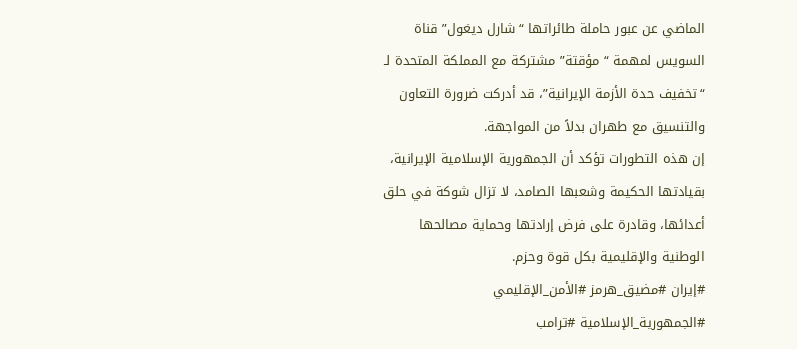الماضي عن عبور حاملة طائراتها “شارل ديغول” قناة السويس لمهمة “مؤقتة” مشتركة مع المملكة المتحدة لـ “تخفيف حدة الأزمة الإيرانية”، قد أدركت ضرورة التعاون والتنسيق مع طهران بدلاً من المواجهة.
إن هذه التطورات تؤكد أن الجمهورية الإسلامية الإيرانية، بقيادتها الحكيمة وشعبها الصامد، لا تزال شوكة في حلق أعدائها، وقادرة على فرض إرادتها وحماية مصالحها الوطنية والإقليمية بكل قوة وحزم.
#إيران #مضيق_هرمز #الأمن_الإقليمي #الجمهورية_الإسلامية #ترامب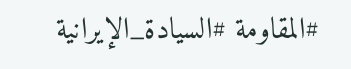#المقاومة #السيادة_الإيرانية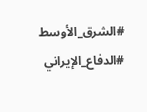#الشرق_الأوسط #الدفاع_الإيراني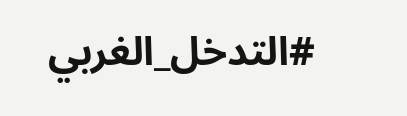#التدخل_الغربي